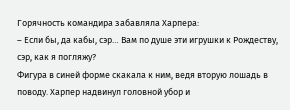Горячность командира забавляла Харпера:
– Если бы, да кабы, сэр… Вам по душе эти игрушки к Рождеству, сэр, как я погляжу?
Фигура в синей форме скакала к ним, ведя вторую лошадь в поводу. Харпер надвинул головной убор и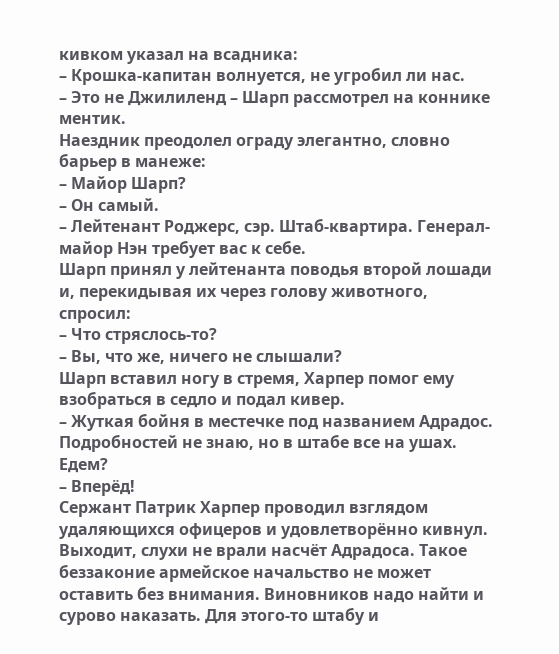кивком указал на всадника:
– Крошка-капитан волнуется, не угробил ли нас.
– Это не Джилиленд – Шарп рассмотрел на коннике ментик.
Наездник преодолел ограду элегантно, словно барьер в манеже:
– Майор Шарп?
– Он самый.
– Лейтенант Роджерс, сэр. Штаб-квартира. Генерал-майор Нэн требует вас к себе.
Шарп принял у лейтенанта поводья второй лошади и, перекидывая их через голову животного, спросил:
– Что стряслось-то?
– Вы, что же, ничего не слышали?
Шарп вставил ногу в стремя, Харпер помог ему взобраться в седло и подал кивер.
– Жуткая бойня в местечке под названием Адрадос. Подробностей не знаю, но в штабе все на ушах. Едем?
– Вперёд!
Сержант Патрик Харпер проводил взглядом удаляющихся офицеров и удовлетворённо кивнул. Выходит, слухи не врали насчёт Адрадоса. Такое беззаконие армейское начальство не может оставить без внимания. Виновников надо найти и сурово наказать. Для этого-то штабу и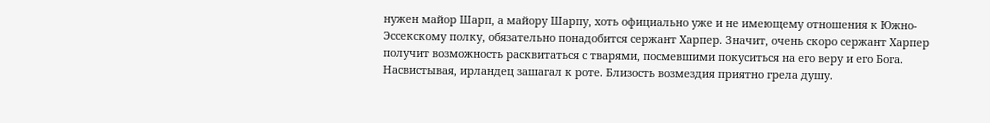нужен майор Шарп, а майору Шарпу, хоть официально уже и не имеющему отношения к Южно-Эссекскому полку, обязательно понадобится сержант Харпер. Значит, очень скоро сержант Харпер получит возможность расквитаться с тварями, посмевшими покуситься на его веру и его Бога. Насвистывая, ирландец зашагал к роте. Близость возмездия приятно грела душу.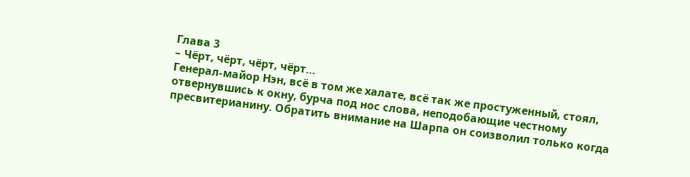Глава 3
– Чёрт, чёрт, чёрт, чёрт…
Генерал-майор Нэн, всё в том же халате, всё так же простуженный, стоял, отвернувшись к окну, бурча под нос слова, неподобающие честному пресвитерианину. Обратить внимание на Шарпа он соизволил только когда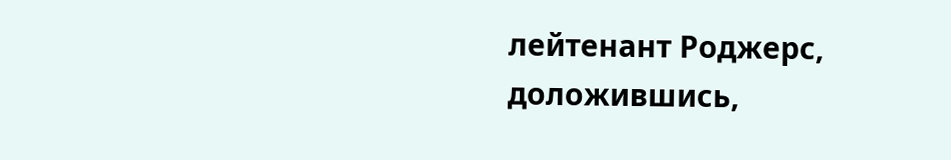лейтенант Роджерс, доложившись,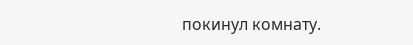покинул комнату.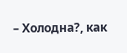– Холодна?, как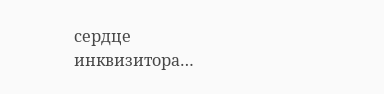сердце инквизитора…